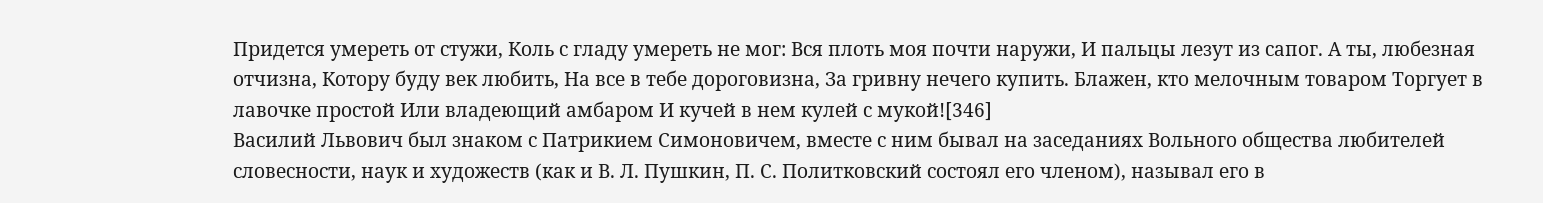Придется умереть от стужи, Коль с гладу умереть не мог: Вся плоть моя почти наружи, И пальцы лезут из сапог. А ты, любезная отчизна, Котору буду век любить, На все в тебе дороговизна, За гривну нечего купить. Блажен, кто мелочным товаром Торгует в лавочке простой Или владеющий амбаром И кучей в нем кулей с мукой![346]
Василий Львович был знаком с Патрикием Симоновичем, вместе с ним бывал на заседаниях Вольного общества любителей словесности, наук и художеств (как и В. Л. Пушкин, П. С. Политковский состоял его членом), называл его в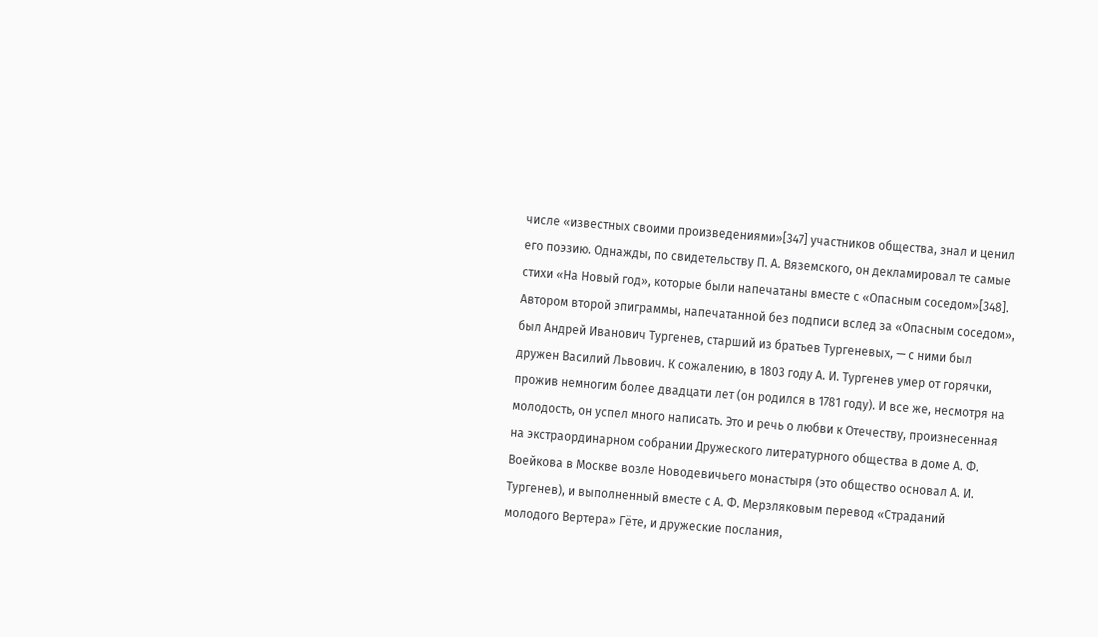числе «известных своими произведениями»[347] участников общества, знал и ценил его поэзию. Однажды, по свидетельству П. А. Вяземского, он декламировал те самые стихи «На Новый год», которые были напечатаны вместе с «Опасным соседом»[348].
Автором второй эпиграммы, напечатанной без подписи вслед за «Опасным соседом», был Андрей Иванович Тургенев, старший из братьев Тургеневых, — с ними был дружен Василий Львович. К сожалению, в 1803 году А. И. Тургенев умер от горячки, прожив немногим более двадцати лет (он родился в 1781 году). И все же, несмотря на молодость, он успел много написать. Это и речь о любви к Отечеству, произнесенная на экстраординарном собрании Дружеского литературного общества в доме А. Ф. Воейкова в Москве возле Новодевичьего монастыря (это общество основал А. И. Тургенев), и выполненный вместе с А. Ф. Мерзляковым перевод «Страданий молодого Вертера» Гёте, и дружеские послания,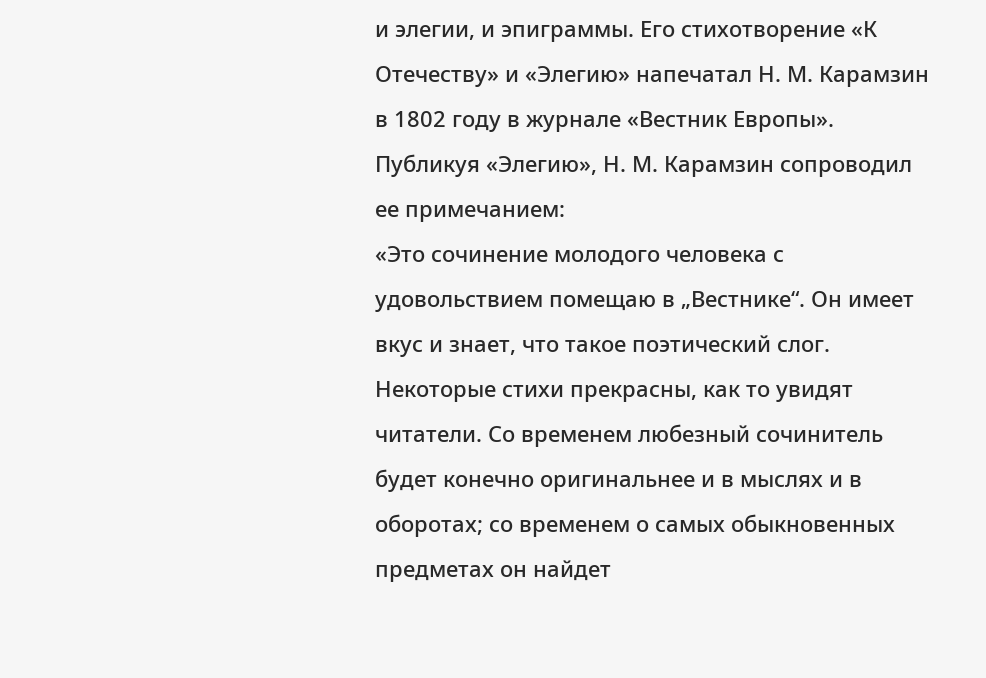и элегии, и эпиграммы. Его стихотворение «К Отечеству» и «Элегию» напечатал Н. М. Карамзин в 1802 году в журнале «Вестник Европы». Публикуя «Элегию», Н. М. Карамзин сопроводил ее примечанием:
«Это сочинение молодого человека с удовольствием помещаю в „Вестнике“. Он имеет вкус и знает, что такое поэтический слог. Некоторые стихи прекрасны, как то увидят читатели. Со временем любезный сочинитель будет конечно оригинальнее и в мыслях и в оборотах; со временем о самых обыкновенных предметах он найдет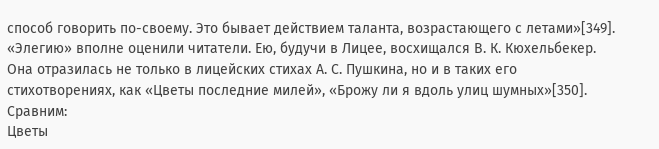способ говорить по-своему. Это бывает действием таланта, возрастающего с летами»[349].
«Элегию» вполне оценили читатели. Ею, будучи в Лицее, восхищался В. К. Кюхельбекер. Она отразилась не только в лицейских стихах А. С. Пушкина, но и в таких его стихотворениях, как «Цветы последние милей», «Брожу ли я вдоль улиц шумных»[350]. Сравним:
Цветы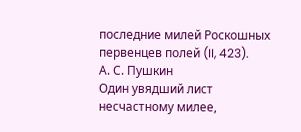последние милей Роскошных первенцев полей (II, 423).
А. С. Пушкин
Один увядший лист несчастному милее,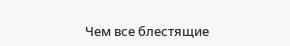Чем все блестящие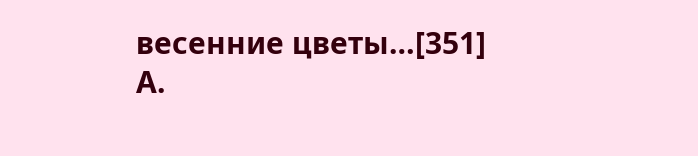весенние цветы…[351]
А.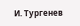И. Тургенев